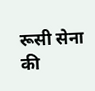रूसी सेना की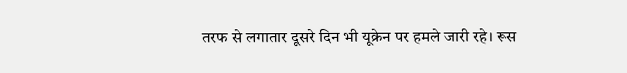तरफ से लगातार दूसरे दिन भी यूक्रेन पर हमले जारी रहे। रूस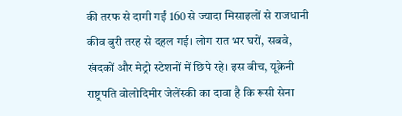की तरफ से दागी गईं 160 से ज्यादा मिसाइलों से राजधानी कीव बुरी तरह से दहल गई। लोग रात भर घरों, सबवे, खंदकों और मेट्रो स्टेशनों में छिपे रहे। इस बीच, यूक्रेनी राष्ट्रपति वोलोदिमीर जेलेंस्की का दावा है कि रूसी सेना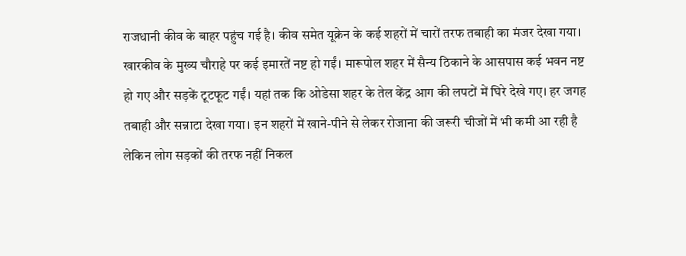राजधानी कीव के बाहर पहुंच गई है। कीव समेत यूक्रेन के कई शहरों में चारों तरफ तबाही का मंजर देखा गया।
खारकीव के मुख्य चौराहे पर कई इमारतें नष्ट हो गईं। मारूपोल शहर में सैन्य ठिकाने के आसपास कई भवन नष्ट हो गए और सड़कें टूटफूट गईं। यहां तक कि ओडेसा शहर के तेल केंद्र आग की लपटों में घिरे देखे गए। हर जगह तबाही और सन्नाटा देखा गया। इन शहरों में खाने-पीने से लेकर रोजाना की जरूरी चीजों में भी कमी आ रही है लेकिन लोग सड़कों की तरफ नहीं निकल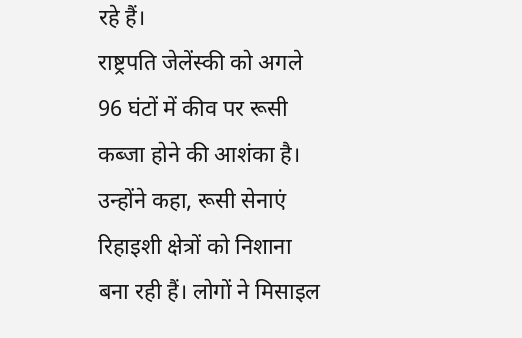रहे हैं।
राष्ट्रपति जेलेंस्की को अगले 96 घंटों में कीव पर रूसी कब्जा होने की आशंका है। उन्होंने कहा, रूसी सेनाएं रिहाइशी क्षेत्रों को निशाना बना रही हैं। लोगों ने मिसाइल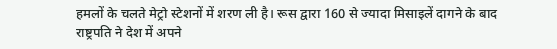हमलों के चलते मेट्रो स्टेशनों में शरण ली है। रूस द्वारा 160 से ज्यादा मिसाइलें दागने के बाद राष्ट्रपति ने देश में अपने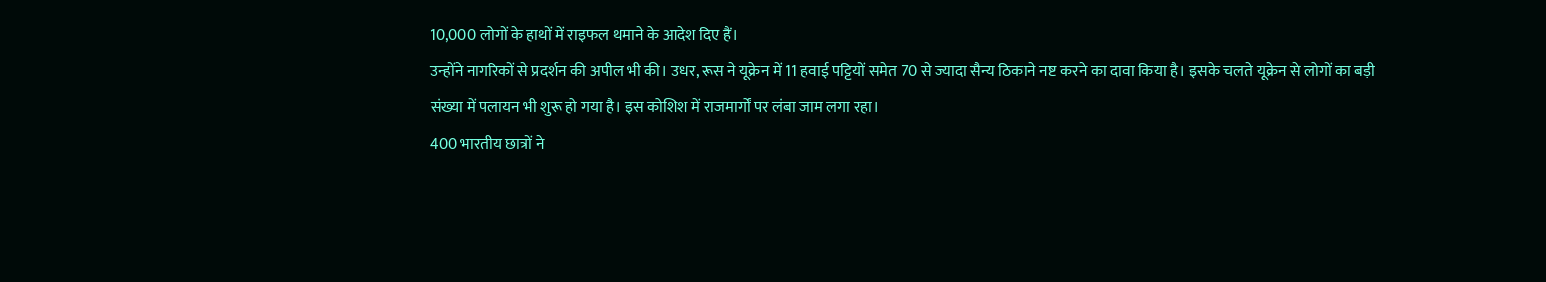10,000 लोगों के हाथों में राइफल थमाने के आदेश दिए हैं।
उन्होंने नागरिकों से प्रदर्शन की अपील भी की। उधर, रूस ने यूक्रेन में 11 हवाई पट्टियों समेत 70 से ज्यादा सैन्य ठिकाने नष्ट करने का दावा किया है। इसके चलते यूक्रेन से लोगों का बड़ी संख्या में पलायन भी शुरू हो गया है। इस कोशिश में राजमार्गों पर लंबा जाम लगा रहा।
400 भारतीय छात्रों ने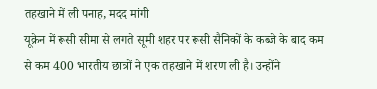तहखाने में ली पनाह, मदद मांगी
यूक्रेन में रूसी सीमा से लगते सूमी शहर पर रूसी सैनिकों के कब्जे के बाद कम से कम 400 भारतीय छात्रों ने एक तहखाने में शरण ली है। उन्होंने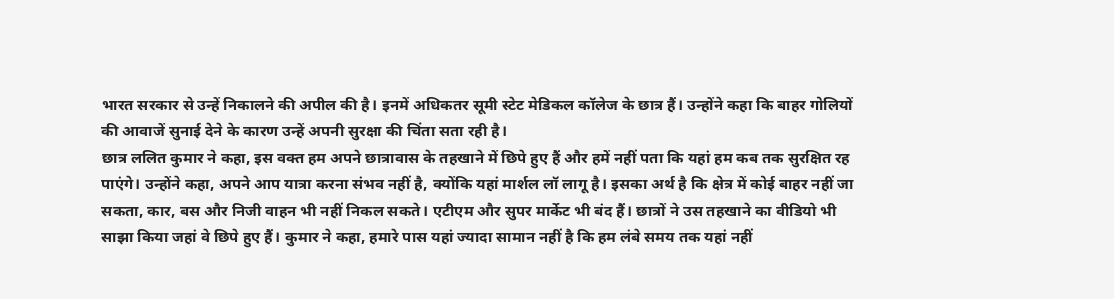भारत सरकार से उन्हें निकालने की अपील की है। इनमें अधिकतर सूमी स्टेट मेडिकल कॉलेज के छात्र हैं। उन्होंने कहा कि बाहर गोलियों की आवाजें सुनाई देने के कारण उन्हें अपनी सुरक्षा की चिंता सता रही है।
छात्र ललित कुमार ने कहा, इस वक्त हम अपने छात्रावास के तहखाने में छिपे हुए हैं और हमें नहीं पता कि यहां हम कब तक सुरक्षित रह पाएंगे। उन्होंने कहा, अपने आप यात्रा करना संभव नहीं है, क्योंकि यहां मार्शल लॉ लागू है। इसका अर्थ है कि क्षेत्र में कोई बाहर नहीं जा सकता, कार, बस और निजी वाहन भी नहीं निकल सकते। एटीएम और सुपर मार्केट भी बंद हैं। छात्रों ने उस तहखाने का वीडियो भी साझा किया जहां वे छिपे हुए हैं। कुमार ने कहा, हमारे पास यहां ज्यादा सामान नहीं है कि हम लंबे समय तक यहां नहीं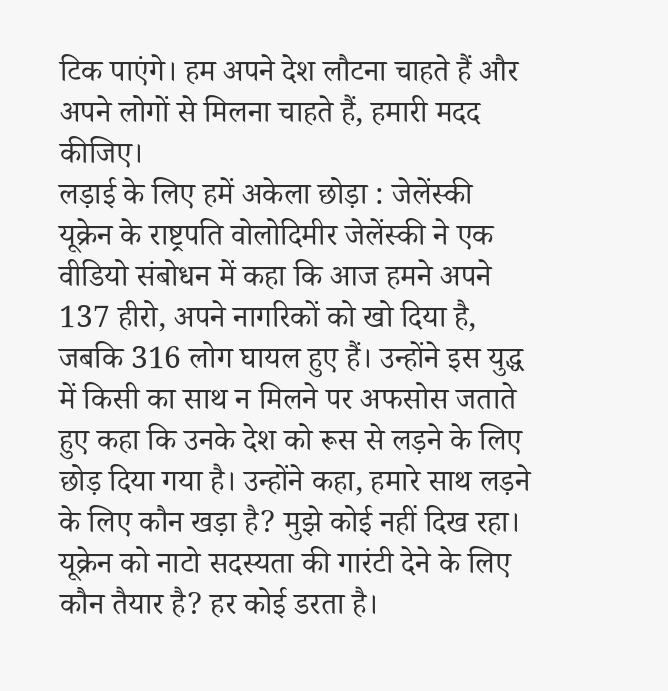टिक पाएंगे। हम अपने देश लौटना चाहते हैं और अपने लोगों से मिलना चाहते हैं, हमारी मदद कीजिए।
लड़ाई के लिए हमें अकेला छोड़ा : जेलेंस्की
यूक्रेन के राष्ट्रपति वोलोदिमीर जेलेंस्की ने एक वीडियो संबोधन में कहा कि आज हमने अपने 137 हीरो, अपने नागरिकों को खो दिया है, जबकि 316 लोग घायल हुए हैं। उन्होंने इस युद्ध में किसी का साथ न मिलने पर अफसोस जताते हुए कहा कि उनके देश को रूस से लड़ने के लिए छोड़ दिया गया है। उन्होंने कहा, हमारे साथ लड़ने के लिए कौन खड़ा है? मुझे कोई नहीं दिख रहा। यूक्रेन को नाटो सदस्यता की गारंटी देने के लिए कौन तैयार है? हर कोई डरता है।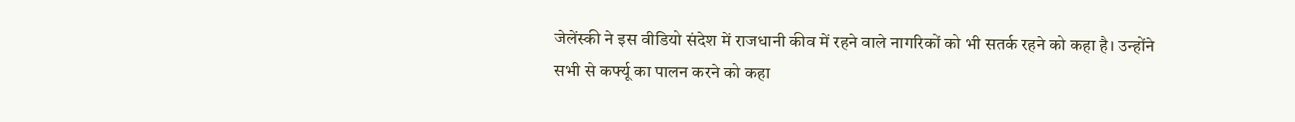जेलेंस्की ने इस वीडियो संदेश में राजधानी कीव में रहने वाले नागरिकों को भी सतर्क रहने को कहा है। उन्होंने सभी से कर्फ्यू का पालन करने को कहा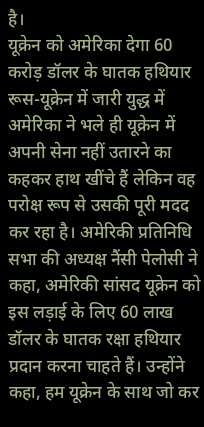है।
यूक्रेन को अमेरिका देगा 60 करोड़ डॉलर के घातक हथियार
रूस-यूक्रेन में जारी युद्ध में अमेरिका ने भले ही यूक्रेन में अपनी सेना नहीं उतारने का कहकर हाथ खींचे हैं लेकिन वह परोक्ष रूप से उसकी पूरी मदद कर रहा है। अमेरिकी प्रतिनिधि सभा की अध्यक्ष नैंसी पेलोसी ने कहा, अमेरिकी सांसद यूक्रेन को इस लड़ाई के लिए 60 लाख डॉलर के घातक रक्षा हथियार प्रदान करना चाहते हैं। उन्होंने कहा, हम यूक्रेन के साथ जो कर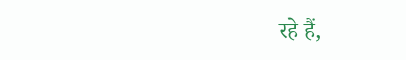रहे हैं,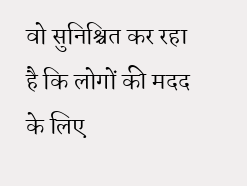वो सुनिश्चित कर रहा है कि लोगों की मदद के लिए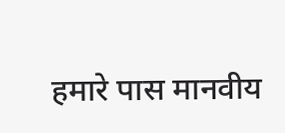हमारे पास मानवीय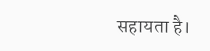सहायता है।